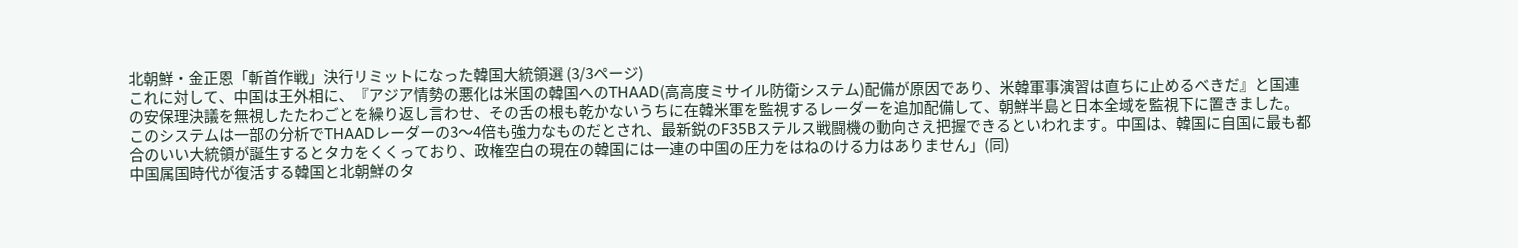北朝鮮・金正恩「斬首作戦」決行リミットになった韓国大統領選 (3/3ページ)
これに対して、中国は王外相に、『アジア情勢の悪化は米国の韓国へのTHAAD(高高度ミサイル防衛システム)配備が原因であり、米韓軍事演習は直ちに止めるべきだ』と国連の安保理決議を無視したたわごとを繰り返し言わせ、その舌の根も乾かないうちに在韓米軍を監視するレーダーを追加配備して、朝鮮半島と日本全域を監視下に置きました。このシステムは一部の分析でTHAADレーダーの3〜4倍も強力なものだとされ、最新鋭のF35Bステルス戦闘機の動向さえ把握できるといわれます。中国は、韓国に自国に最も都合のいい大統領が誕生するとタカをくくっており、政権空白の現在の韓国には一連の中国の圧力をはねのける力はありません」(同)
中国属国時代が復活する韓国と北朝鮮のタ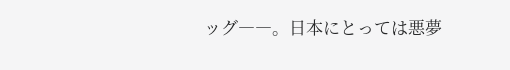ッグ――。日本にとっては悪夢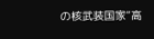の核武装国家“高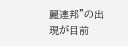麗連邦”の出現が目前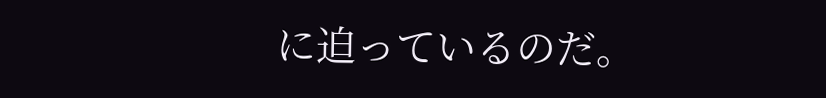に迫っているのだ。